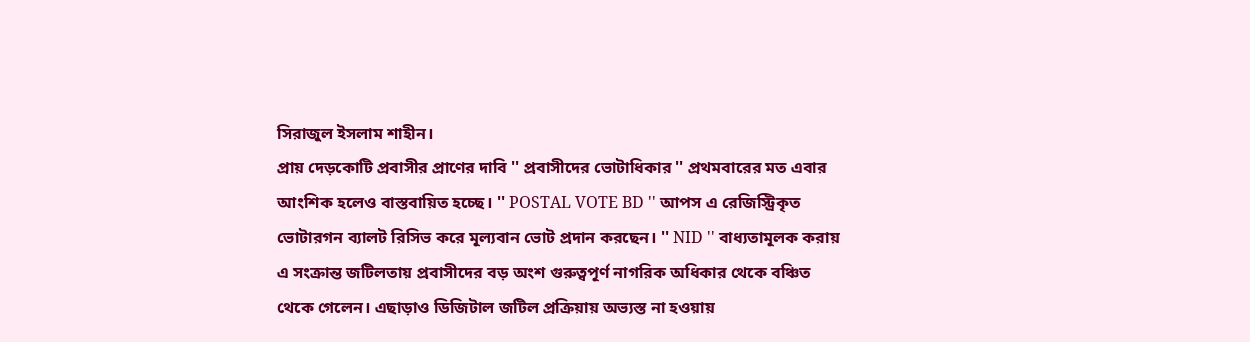সিরাজুল ইসলাম শাহীন।
প্রায় দেড়কোটি প্রবাসীর প্রাণের দাবি '' প্রবাসীদের ভোটাধিকার '' প্রথমবারের মত এবার আংশিক হলেও বাস্তবায়িত হচ্ছে। '' POSTAL VOTE BD '' আপস এ রেজিস্ট্রিকৃত ভোটারগন ব্যালট রিসিভ করে মূল্যবান ভোট প্রদান করছেন। '' NID '' বাধ্যতামূলক করায় এ সংক্রান্ত জটিলতায় প্রবাসীদের বড় অংশ গুরুত্বপূর্ণ নাগরিক অধিকার থেকে বঞ্চিত থেকে গেলেন। এছাড়াও ডিজিটাল জটিল প্রক্রিয়ায় অভ্যস্ত না হওয়ায়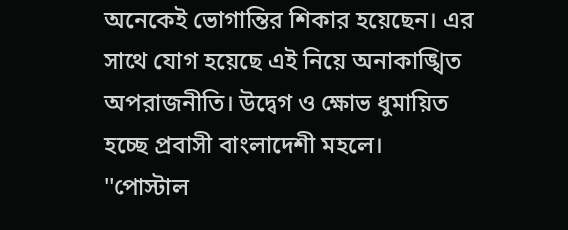অনেকেই ভোগান্তির শিকার হয়েছেন। এর সাথে যোগ হয়েছে এই নিয়ে অনাকাঙ্খিত অপরাজনীতি। উদ্বেগ ও ক্ষোভ ধুমায়িত হচ্ছে প্রবাসী বাংলাদেশী মহলে।
''পোস্টাল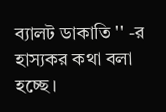ব্যালট ডাকাতি '' -র হাস্যকর কথা বলা হচ্ছে।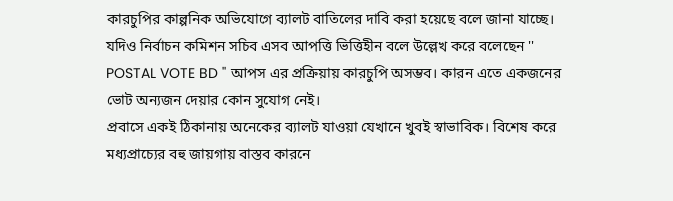কারচুপির কাল্পনিক অভিযোগে ব্যালট বাতিলের দাবি করা হয়েছে বলে জানা যাচ্ছে। যদিও নির্বাচন কমিশন সচিব এসব আপত্তি ভিত্তিহীন বলে উল্লেখ করে বলেছেন '' POSTAL VOTE BD '' আপস এর প্রক্রিয়ায় কারচুপি অসম্ভব। কারন এতে একজনের ভোট অন্যজন দেয়ার কোন সুযোগ নেই।
প্রবাসে একই ঠিকানায় অনেকের ব্যালট যাওয়া যেখানে খুবই স্বাভাবিক। বিশেষ করে মধ্যপ্রাচ্যের বহু জায়গায় বাস্তব কারনে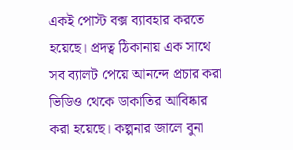একই পোস্ট বক্স ব্যাবহার করতে হয়েছে। প্রদত্ব ঠিকানায় এক সাথে সব ব্যালট পেয়ে আনন্দে প্রচার করা ভিডিও থেকে ডাকাতির আবিষ্কার করা হয়েছে। কল্পনার জালে বুনা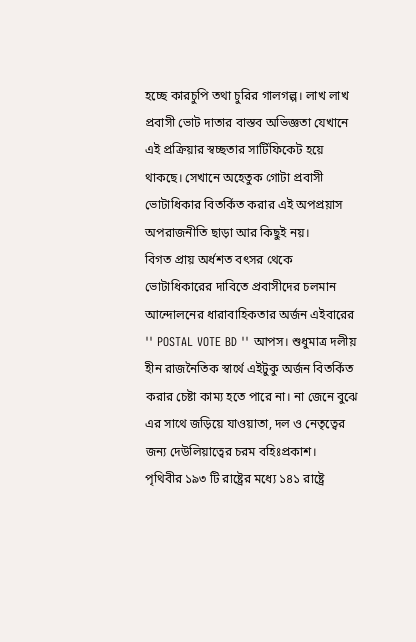হচ্ছে কারচুপি তথা চুরির গালগল্প। লাখ লাখ প্রবাসী ভোট দাতার বাস্তব অভিজ্ঞতা যেখানে এই প্রক্রিয়ার স্বচ্ছতার সার্টিফিকেট হয়ে থাকছে। সেখানে অহেতুক গোটা প্রবাসী ভোটাধিকার বিতর্কিত করার এই অপপ্রয়াস অপরাজনীতি ছাড়া আর কিছুই নয়।
বিগত প্রায় অর্ধশত বৎসর থেকে ভোটাধিকারের দাবিতে প্রবাসীদের চলমান আন্দোলনের ধারাবাহিকতার অর্জন এইবারের '' POSTAL VOTE BD '' আপস। শুধুমাত্র দলীয় হীন রাজনৈতিক স্বার্থে এইটুকু অর্জন বিতর্কিত করার চেষ্টা কাম্য হতে পারে না। না জেনে বুঝে এর সাথে জড়িয়ে যাওয়াতা, দল ও নেতৃত্বের জন্য দেউলিয়াত্বের চরম বহিঃপ্রকাশ।
পৃথিবীর ১৯৩ টি রাষ্ট্রের মধ্যে ১৪১ রাষ্ট্রে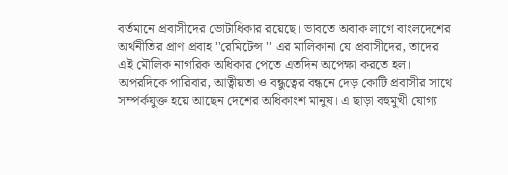বর্তমানে প্রবাসীদের ভোটাধিকার রয়েছে। ভাবতে অবাক লাগে বাংলদেশের অর্থনীতির প্রাণ প্রবাহ ''রেমিটেন্স '' এর মালিকানা যে প্রবাসীদের, তাদের এই মৌলিক নাগরিক অধিকার পেতে এতদিন অপেক্ষা করতে হল। অপরদিকে পারিবার, আত্বীয়তা ও বন্ধুত্বের বন্ধনে দেড় কোটি প্রবাসীর সাথে সম্পর্কযুক্ত হয়ে আছেন দেশের অধিকাংশ মানুষ। এ ছাড়া বহুমুখী যোগ্য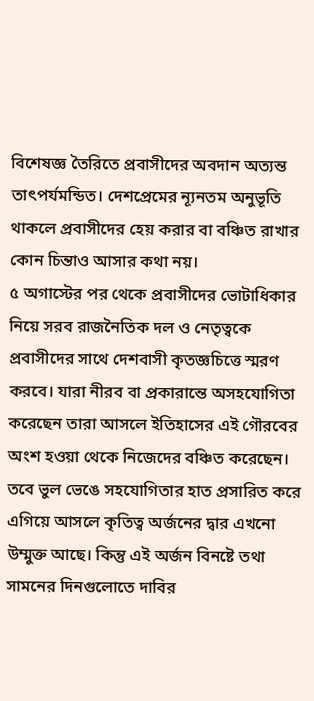বিশেষজ্ঞ তৈরিতে প্রবাসীদের অবদান অত্যন্ত তাৎপর্যমন্ডিত। দেশপ্রেমের ন্যূনতম অনুভূতি থাকলে প্রবাসীদের হেয় করার বা বঞ্চিত রাখার কোন চিন্তাও আসার কথা নয়।
৫ অগাস্টের পর থেকে প্রবাসীদের ভোটাধিকার নিয়ে সরব রাজনৈতিক দল ও নেতৃত্বকে প্রবাসীদের সাথে দেশবাসী কৃতজ্ঞচিত্তে স্মরণ করবে। যারা নীরব বা প্রকারান্তে অসহযোগিতা করেছেন তারা আসলে ইতিহাসের এই গৌরবের অংশ হওয়া থেকে নিজেদের বঞ্চিত করেছেন। তবে ভুল ভেঙে সহযোগিতার হাত প্রসারিত করে এগিয়ে আসলে কৃতিত্ব অর্জনের দ্বার এখনো উম্মুক্ত আছে। কিন্তু এই অর্জন বিনষ্টে তথা সামনের দিনগুলোতে দাবির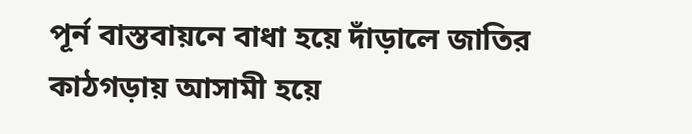পূর্ন বাস্তবায়নে বাধা হয়ে দাঁড়ালে জাতির কাঠগড়ায় আসামী হয়ে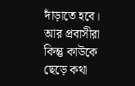দাঁড়াতে হবে। আর প্রবাসীরা কিন্তু কাউকে ছেড়ে কথা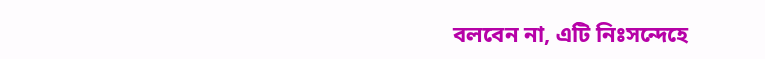বলবেন না, এটি নিঃসন্দেহে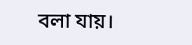বলা যায়।